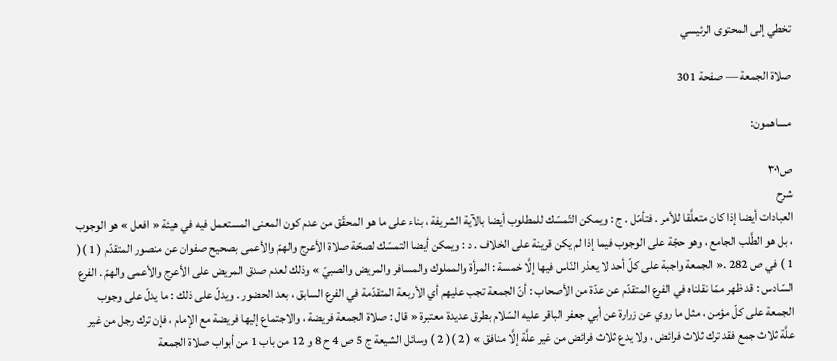تخطي إلى المحتوى الرئيسي

صلاة الجمعة — صفحة 301

مساهمون:

ص٣٠١
شرح
العبادات أيضا إذا كان متعلَّقا للأمر . فتأمّل . ج : ويمكن التّمسّك للمطلوب أيضا بالآية الشريفة ، بناء على ما هو المحقّق من عدم كون المعنى المستعمل فيه في هيئة « افعل » هو الوجوب ، بل هو الطَّلب الجامع ، وهو حجّة على الوجوب فيما إذا لم يكن قرينة على الخلاف . د : ويمكن أيضا التمسّك لصحّة صلاة الأعرج والهمّ والأعمى بصحيح صفوان عن منصور المتقدّم ( 1 )( 1 ) في ص 282 .« الجمعة واجبة على كلّ أحد لا يعذر النّاس فيها إلَّا خمسة : المرأة والمملوك والمسافر والمريض والصبيّ » وذلك لعدم صدق المريض على الأعرج والأعمى والهمّ . الفرع السّادس : قد ظهر ممّا نقلناه في الفرع المتقدّم عن عدّة من الأصحاب : أنّ الجمعة تجب عليهم أي الأربعة المتقدّمة في الفرع السابق ، بعد الحضور . ويدلّ على ذلك : ما يدلّ على وجوب الجمعة على كلّ مؤمن ، مثل ما روي عن زرارة عن أبي جعفر الباقر عليه السّلام بطرق عديدة معتبرة « قال : صلاة الجمعة فريضة ، والاجتماع إليها فريضة مع الإمام ، فإن ترك رجل من غير علَّة ثلاث جمع فقد ترك ثلاث فرائض ، ولا يدع ثلاث فرائض من غير علَّة إلَّا منافق » ( 2 )( 2 ) وسائل الشيعة ج 5 ص 4 ح 8 و 12 من باب 1 من أبواب صلاة الجمعة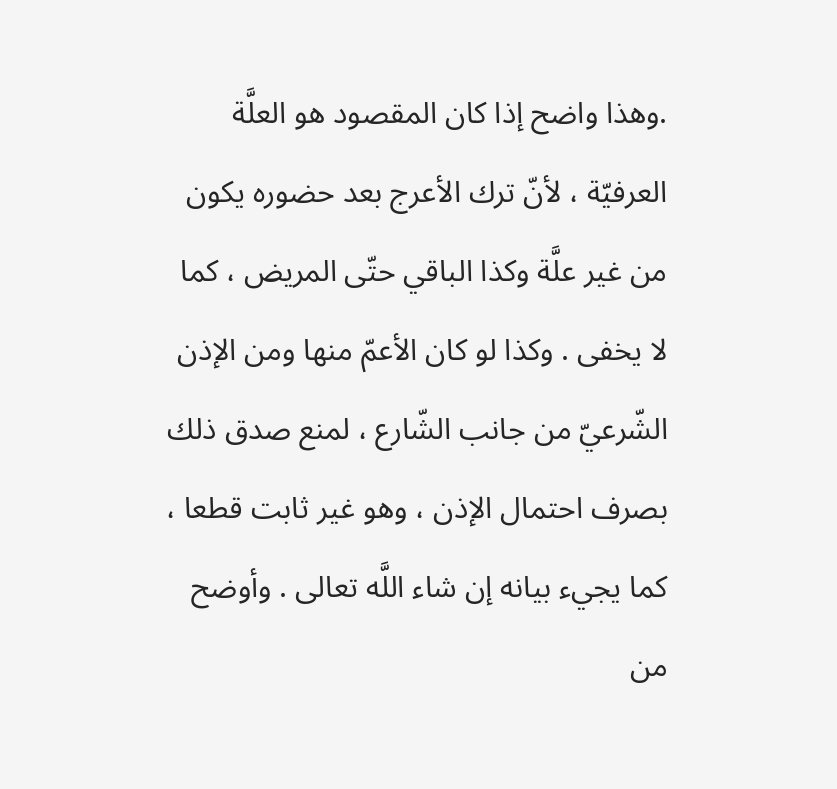.وهذا واضح إذا كان المقصود هو العلَّة العرفيّة ، لأنّ ترك الأعرج بعد حضوره يكون من غير علَّة وكذا الباقي حتّى المريض ، كما لا يخفى . وكذا لو كان الأعمّ منها ومن الإذن الشّرعيّ من جانب الشّارع ، لمنع صدق ذلك بصرف احتمال الإذن ، وهو غير ثابت قطعا ، كما يجيء بيانه إن شاء اللَّه تعالى . وأوضح من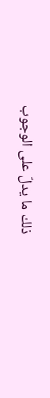ذلك ما يدلّ على الوجوب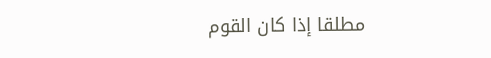مطلقا إذا كان القوم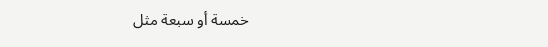خمسة أو سبعة مثل